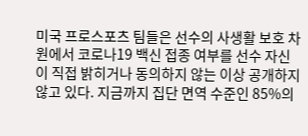미국 프로스포츠 팀들은 선수의 사생활 보호 차원에서 코로나19 백신 접종 여부를 선수 자신이 직접 밝히거나 동의하지 않는 이상 공개하지 않고 있다. 지금까지 집단 면역 수준인 85%의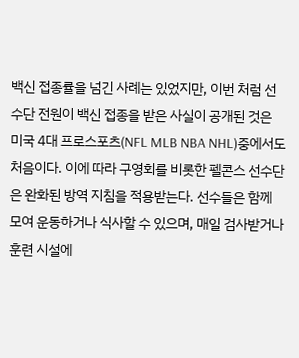백신 접종률을 넘긴 사례는 있었지만, 이번 처럼 선수단 전원이 백신 접종을 받은 사실이 공개된 것은 미국 4대 프로스포츠(NFL MLB NBA NHL)중에서도 처음이다. 이에 따라 구영회를 비롯한 펠콘스 선수단은 완화된 방역 지침을 적용받는다. 선수들은 함께 모여 운동하거나 식사할 수 있으며, 매일 검사받거나 훈련 시설에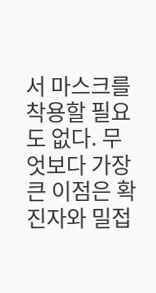서 마스크를 착용할 필요도 없다. 무엇보다 가장 큰 이점은 확진자와 밀접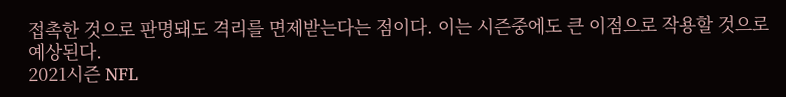접촉한 것으로 판명돼도 격리를 면제받는다는 점이다. 이는 시즌중에도 큰 이점으로 작용할 것으로 예상된다.
2021시즌 NFL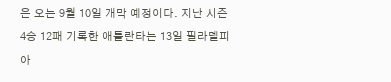은 오는 9월 10일 개막 예정이다. 지난 시즌 4승 12패 기록한 애틀란타는 13일 필라델피아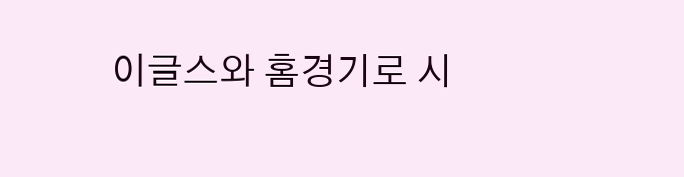이글스와 홈경기로 시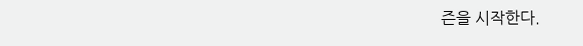즌을 시작한다.